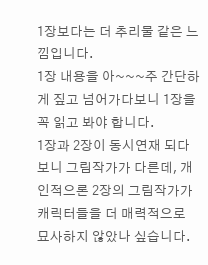1장보다는 더 추리물 같은 느낌입니다.
1장 내용을 아~~~주 간단하게 짚고 넘어가다보니 1장을 꼭 읽고 봐야 합니다.
1장과 2장이 동시연재 되다보니 그림작가가 다른데, 개인적으론 2장의 그림작가가 캐릭터들을 더 매력적으로 묘사하지 않았나 싶습니다.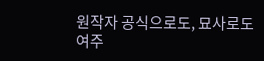원작자 공식으로도, 묘사로도 여주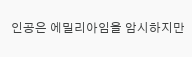인공은 에밀리아임을 암시하지만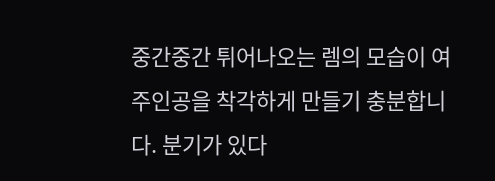중간중간 튀어나오는 렘의 모습이 여주인공을 착각하게 만들기 충분합니다. 분기가 있다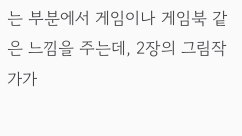는 부분에서 게임이나 게임북 같은 느낌을 주는데, 2장의 그림작가가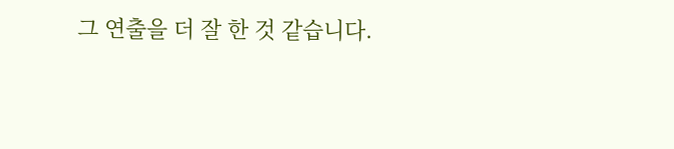그 연출을 더 잘 한 것 같습니다.